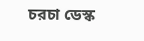চরচা ডেস্ক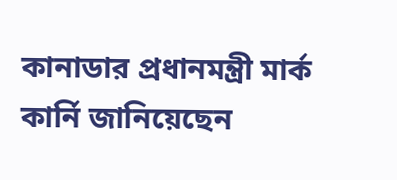কানাডার প্রধানমন্ত্রী মার্ক কার্নি জানিয়েছেন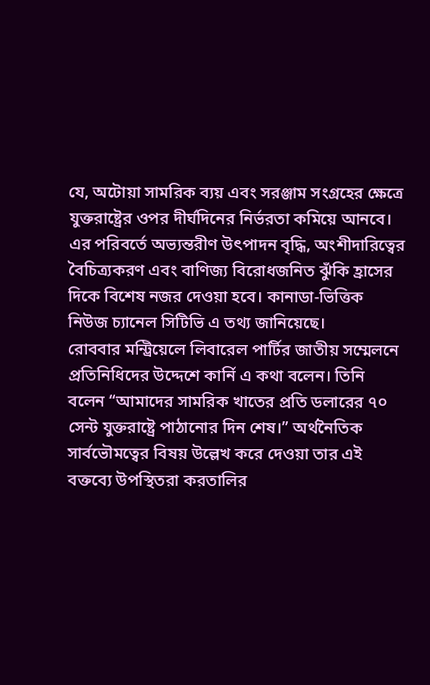যে, অটোয়া সামরিক ব্যয় এবং সরঞ্জাম সংগ্রহের ক্ষেত্রে যুক্তরাষ্ট্রের ওপর দীর্ঘদিনের নির্ভরতা কমিয়ে আনবে। এর পরিবর্তে অভ্যন্তরীণ উৎপাদন বৃদ্ধি, অংশীদারিত্বের বৈচিত্র্যকরণ এবং বাণিজ্য বিরোধজনিত ঝুঁকি হ্রাসের দিকে বিশেষ নজর দেওয়া হবে। কানাডা-ভিত্তিক নিউজ চ্যানেল সিটিভি এ তথ্য জানিয়েছে।
রোববার মন্ট্রিয়েলে লিবারেল পার্টির জাতীয় সম্মেলনে প্রতিনিধিদের উদ্দেশে কার্নি এ কথা বলেন। তিনি বলেন “আমাদের সামরিক খাতের প্রতি ডলারের ৭০ সেন্ট যুক্তরাষ্ট্রে পাঠানোর দিন শেষ।” অর্থনৈতিক সার্বভৌমত্বের বিষয় উল্লেখ করে দেওয়া তার এই বক্তব্যে উপস্থিতরা করতালির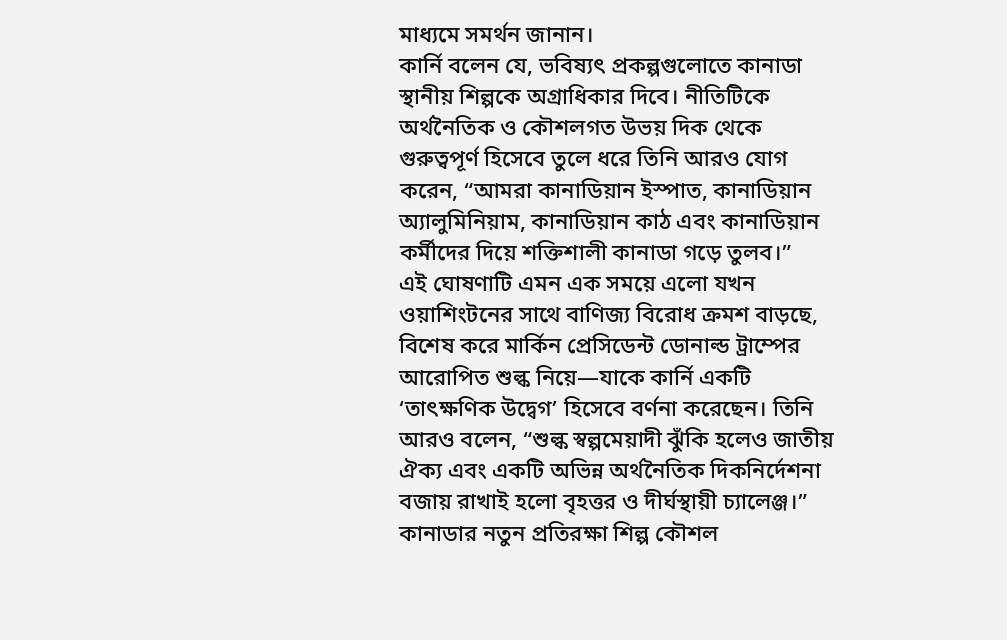মাধ্যমে সমর্থন জানান।
কার্নি বলেন যে, ভবিষ্যৎ প্রকল্পগুলোতে কানাডা স্থানীয় শিল্পকে অগ্রাধিকার দিবে। নীতিটিকে অর্থনৈতিক ও কৌশলগত উভয় দিক থেকে গুরুত্বপূর্ণ হিসেবে তুলে ধরে তিনি আরও যোগ করেন, “আমরা কানাডিয়ান ইস্পাত, কানাডিয়ান অ্যালুমিনিয়াম, কানাডিয়ান কাঠ এবং কানাডিয়ান কর্মীদের দিয়ে শক্তিশালী কানাডা গড়ে তুলব।”
এই ঘোষণাটি এমন এক সময়ে এলো যখন ওয়াশিংটনের সাথে বাণিজ্য বিরোধ ক্রমশ বাড়ছে, বিশেষ করে মার্কিন প্রেসিডেন্ট ডোনাল্ড ট্রাম্পের আরোপিত শুল্ক নিয়ে—যাকে কার্নি একটি ‘তাৎক্ষণিক উদ্বেগ’ হিসেবে বর্ণনা করেছেন। তিনি আরও বলেন, “শুল্ক স্বল্পমেয়াদী ঝুঁকি হলেও জাতীয় ঐক্য এবং একটি অভিন্ন অর্থনৈতিক দিকনির্দেশনা বজায় রাখাই হলো বৃহত্তর ও দীর্ঘস্থায়ী চ্যালেঞ্জ।”
কানাডার নতুন প্রতিরক্ষা শিল্প কৌশল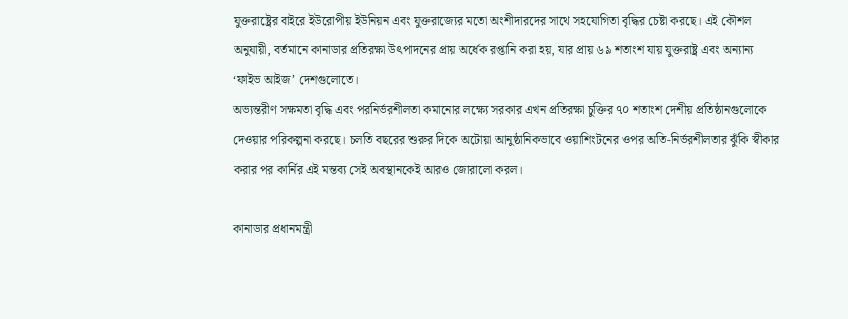যুক্তরাষ্ট্রের বাইরে ইউরোপীয় ইউনিয়ন এবং যুক্তরাজ্যের মতো অংশীদারদের সাথে সহযোগিতা বৃদ্ধির চেষ্টা করছে। এই কৌশল অনুযায়ী, বর্তমানে কানাডার প্রতিরক্ষা উৎপাদনের প্রায় অর্ধেক রপ্তানি করা হয়, যার প্রায় ৬৯ শতাংশ যায় যুক্তরাষ্ট্র এবং অন্যান্য ‘ফাইভ আইজ’ দেশগুলোতে।
অভ্যন্তরীণ সক্ষমতা বৃদ্ধি এবং পরনির্ভরশীলতা কমানোর লক্ষ্যে সরকার এখন প্রতিরক্ষা চুক্তির ৭০ শতাংশ দেশীয় প্রতিষ্ঠানগুলোকে দেওয়ার পরিকল্পনা করছে। চলতি বছরের শুরুর দিকে অটোয়া আনুষ্ঠানিকভাবে ওয়াশিংটনের ওপর অতি-নির্ভরশীলতার ঝুঁকি স্বীকার করার পর কার্নির এই মন্তব্য সেই অবস্থানকেই আরও জোরালো করল।

কানাডার প্রধানমন্ত্রী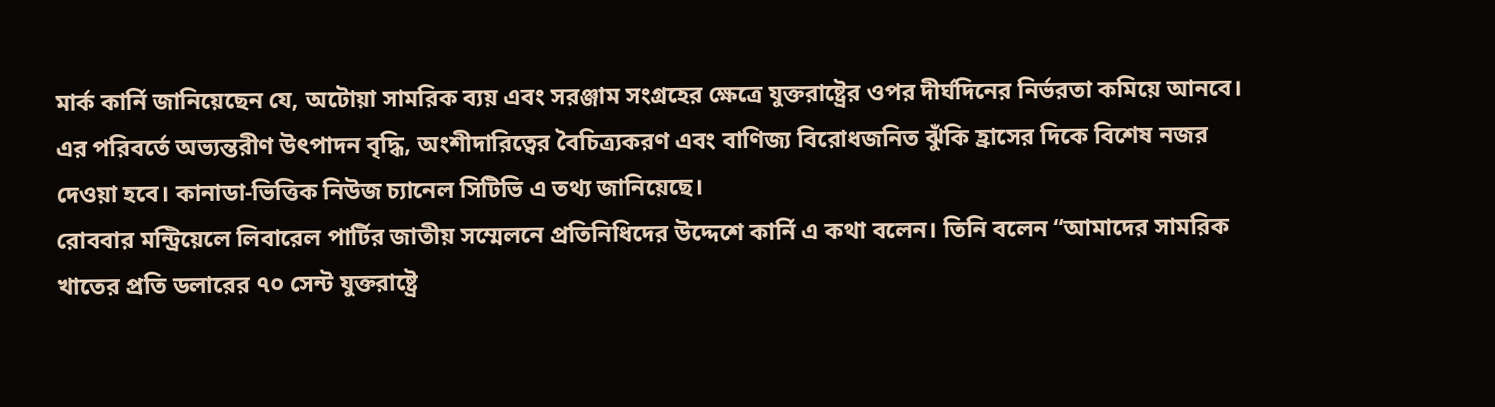মার্ক কার্নি জানিয়েছেন যে, অটোয়া সামরিক ব্যয় এবং সরঞ্জাম সংগ্রহের ক্ষেত্রে যুক্তরাষ্ট্রের ওপর দীর্ঘদিনের নির্ভরতা কমিয়ে আনবে। এর পরিবর্তে অভ্যন্তরীণ উৎপাদন বৃদ্ধি, অংশীদারিত্বের বৈচিত্র্যকরণ এবং বাণিজ্য বিরোধজনিত ঝুঁকি হ্রাসের দিকে বিশেষ নজর দেওয়া হবে। কানাডা-ভিত্তিক নিউজ চ্যানেল সিটিভি এ তথ্য জানিয়েছে।
রোববার মন্ট্রিয়েলে লিবারেল পার্টির জাতীয় সম্মেলনে প্রতিনিধিদের উদ্দেশে কার্নি এ কথা বলেন। তিনি বলেন “আমাদের সামরিক খাতের প্রতি ডলারের ৭০ সেন্ট যুক্তরাষ্ট্রে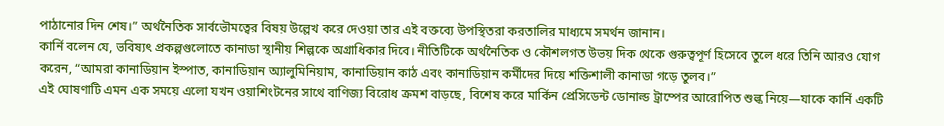পাঠানোর দিন শেষ।” অর্থনৈতিক সার্বভৌমত্বের বিষয় উল্লেখ করে দেওয়া তার এই বক্তব্যে উপস্থিতরা করতালির মাধ্যমে সমর্থন জানান।
কার্নি বলেন যে, ভবিষ্যৎ প্রকল্পগুলোতে কানাডা স্থানীয় শিল্পকে অগ্রাধিকার দিবে। নীতিটিকে অর্থনৈতিক ও কৌশলগত উভয় দিক থেকে গুরুত্বপূর্ণ হিসেবে তুলে ধরে তিনি আরও যোগ করেন, “আমরা কানাডিয়ান ইস্পাত, কানাডিয়ান অ্যালুমিনিয়াম, কানাডিয়ান কাঠ এবং কানাডিয়ান কর্মীদের দিয়ে শক্তিশালী কানাডা গড়ে তুলব।”
এই ঘোষণাটি এমন এক সময়ে এলো যখন ওয়াশিংটনের সাথে বাণিজ্য বিরোধ ক্রমশ বাড়ছে, বিশেষ করে মার্কিন প্রেসিডেন্ট ডোনাল্ড ট্রাম্পের আরোপিত শুল্ক নিয়ে—যাকে কার্নি একটি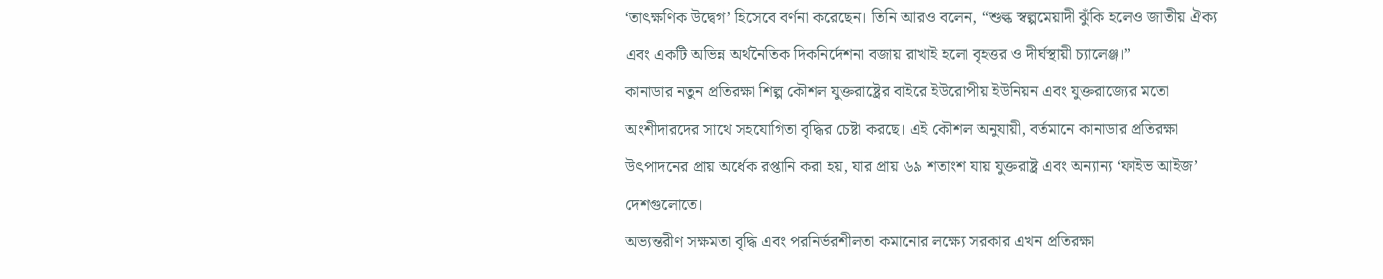‘তাৎক্ষণিক উদ্বেগ’ হিসেবে বর্ণনা করেছেন। তিনি আরও বলেন, “শুল্ক স্বল্পমেয়াদী ঝুঁকি হলেও জাতীয় ঐক্য এবং একটি অভিন্ন অর্থনৈতিক দিকনির্দেশনা বজায় রাখাই হলো বৃহত্তর ও দীর্ঘস্থায়ী চ্যালেঞ্জ।”
কানাডার নতুন প্রতিরক্ষা শিল্প কৌশল যুক্তরাষ্ট্রের বাইরে ইউরোপীয় ইউনিয়ন এবং যুক্তরাজ্যের মতো অংশীদারদের সাথে সহযোগিতা বৃদ্ধির চেষ্টা করছে। এই কৌশল অনুযায়ী, বর্তমানে কানাডার প্রতিরক্ষা উৎপাদনের প্রায় অর্ধেক রপ্তানি করা হয়, যার প্রায় ৬৯ শতাংশ যায় যুক্তরাষ্ট্র এবং অন্যান্য ‘ফাইভ আইজ’ দেশগুলোতে।
অভ্যন্তরীণ সক্ষমতা বৃদ্ধি এবং পরনির্ভরশীলতা কমানোর লক্ষ্যে সরকার এখন প্রতিরক্ষা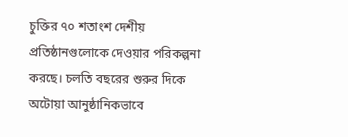চুক্তির ৭০ শতাংশ দেশীয় প্রতিষ্ঠানগুলোকে দেওয়ার পরিকল্পনা করছে। চলতি বছরের শুরুর দিকে অটোয়া আনুষ্ঠানিকভাবে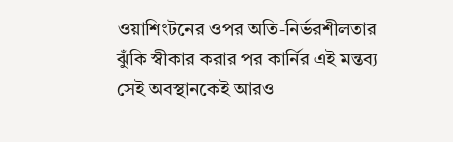ওয়াশিংটনের ওপর অতি-নির্ভরশীলতার ঝুঁকি স্বীকার করার পর কার্নির এই মন্তব্য সেই অবস্থানকেই আরও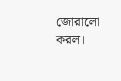জোরালো করল।